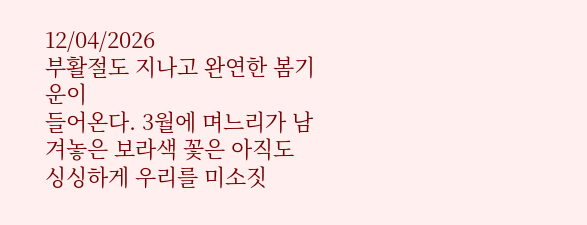12/04/2026
부활절도 지나고 완연한 봄기운이
들어온다. 3월에 며느리가 남겨놓은 보라색 꽃은 아직도 싱싱하게 우리를 미소짓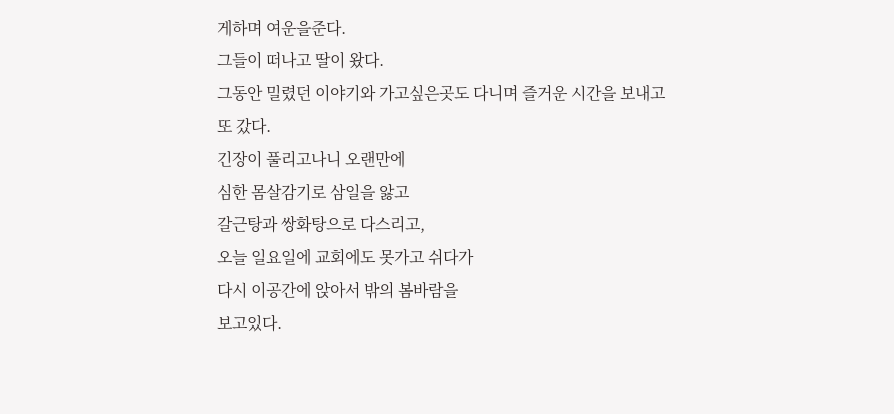게하며 여운을준다.
그들이 떠나고 딸이 왔다.
그동안 밀렸던 이야기와 가고싶은곳도 다니며 즐거운 시간을 보내고
또 갔다.
긴장이 풀리고나니 오랜만에
심한 몸살감기로 삼일을 앓고
갈근탕과 쌍화탕으로 다스리고,
오늘 일요일에 교회에도 못가고 쉬다가
다시 이공간에 앉아서 밖의 봄바람을
보고있다.